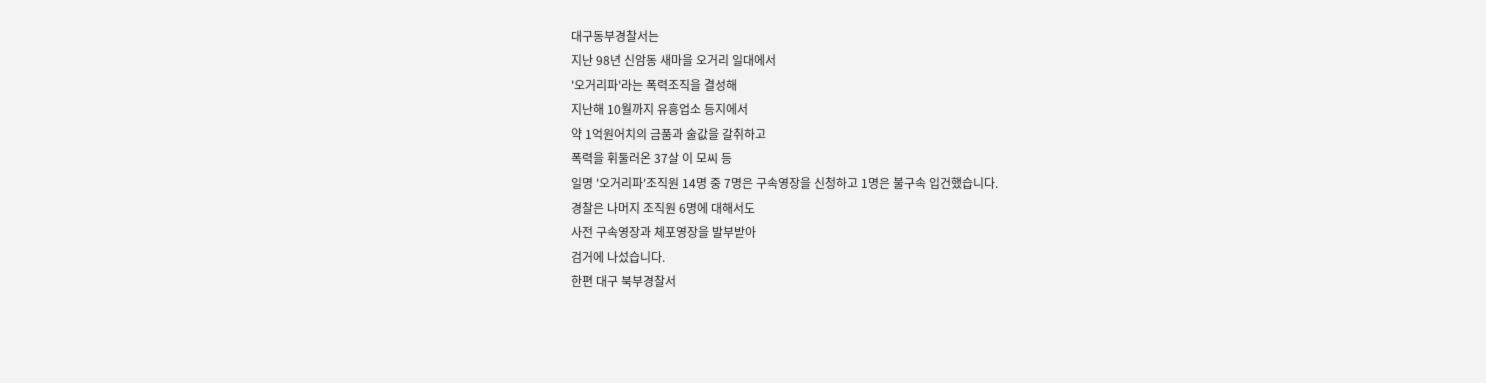대구동부경찰서는
지난 98년 신암동 새마을 오거리 일대에서
'오거리파'라는 폭력조직을 결성해
지난해 10월까지 유흥업소 등지에서
약 1억원어치의 금품과 술값을 갈취하고
폭력을 휘둘러온 37살 이 모씨 등
일명 '오거리파'조직원 14명 중 7명은 구속영장을 신청하고 1명은 불구속 입건했습니다.
경찰은 나머지 조직원 6명에 대해서도
사전 구속영장과 체포영장을 발부받아
검거에 나섰습니다.
한편 대구 북부경찰서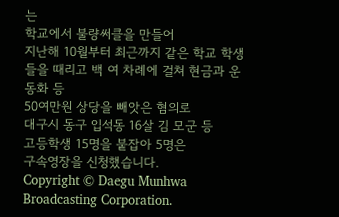는
학교에서 불량써클을 만들어
지난해 10월부터 최근까지 같은 학교 학생들을 때리고 백 여 차례에 걸쳐 현금과 운동화 등
50여만원 상당을 빼앗은 혐의로
대구시 동구 입석동 16살 김 모군 등
고등학생 15명을 붙잡아 5명은
구속영장을 신청했습니다.
Copyright © Daegu Munhwa Broadcasting Corporation.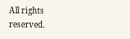All rights reserved.